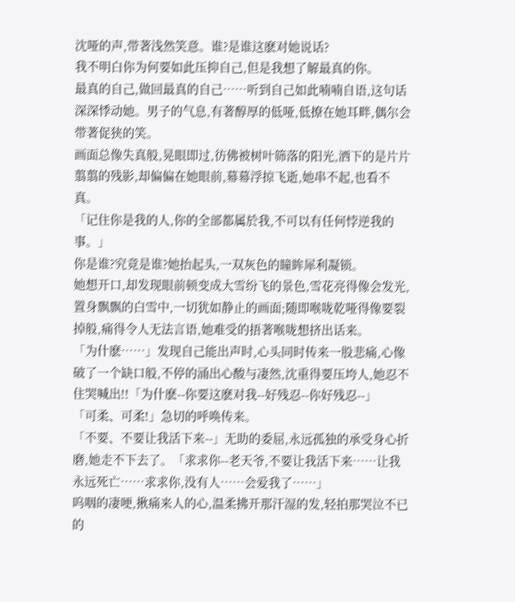沈哑的声,带著浅然笑意。谁?是谁这麽对她说话?
我不明白你为何要如此压抑自己,但是我想了解最真的你。
最真的自己,做回最真的自己……听到自己如此喃喃自语,这句话深深悸动她。男子的气息,有著醇厚的低哑,低撩在她耳畔,偶尔会带著促狭的笑。
画面总像失真般,晃眼即过,彷佛被树叶筛落的阳光,洒下的是片片翦翦的残影,却偏偏在她眼前,幕幕浮掠飞逝,她串不起,也看不真。
「记住你是我的人,你的全部都属於我,不可以有任何悖逆我的事。」
你是谁?究竟是谁?她抬起头,一双灰色的瞳眸犀利凝锁。
她想开口,却发现眼前顿变成大雪纷飞的景色,雪花亮得像会发光,置身飘飘的白雪中,一切犹如静止的画面;随即喉咙乾哑得像要裂掉般,痛得令人无法言语,她难受的捂著喉咙想挤出话来。
「为什麽……」发现自己能出声时,心头同时传来一股悲痛,心像破了一个缺口般,不停的涌出心酸与凄然,沈重得要压垮人,她忍不住哭喊出!!「为什麽--你要这麽对我--好残忍--你好残忍--」
「可柔、可柔!」急切的呼唤传来。
「不要、不要让我活下来--」无助的委屈,永远孤独的承受身心折磨,她走不下去了。「求求你--老天爷,不要让我活下来……让我永远死亡……求求你,没有人……会爱我了……」
呜咽的凄哽,揪痛来人的心,温柔拂开那汗湿的发,轻拍那哭泣不已的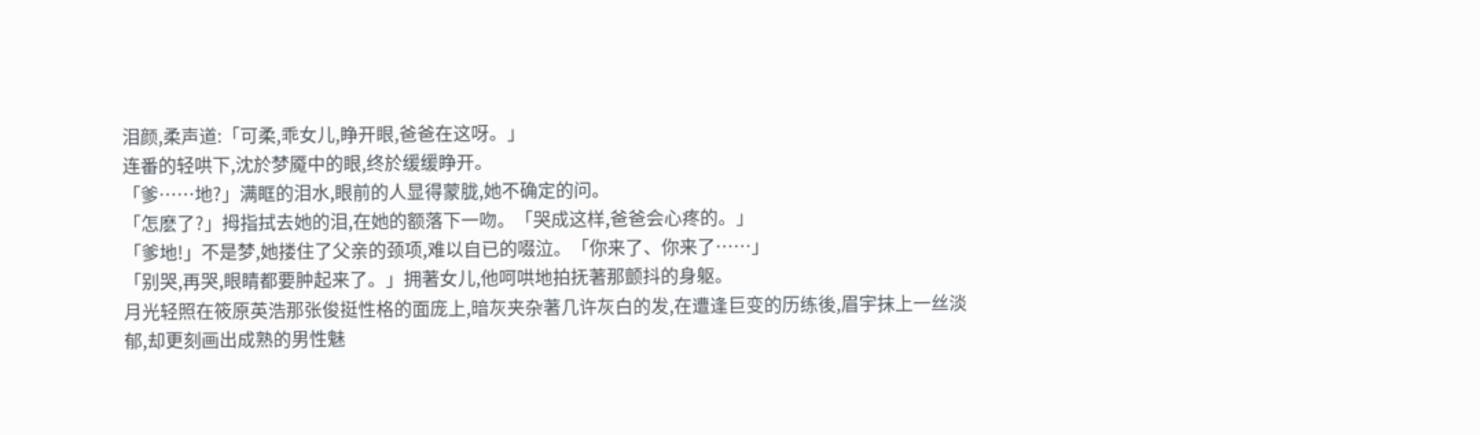泪颜,柔声道:「可柔,乖女儿,睁开眼,爸爸在这呀。」
连番的轻哄下,沈於梦魇中的眼,终於缓缓睁开。
「爹……地?」满眶的泪水,眼前的人显得蒙胧,她不确定的问。
「怎麽了?」拇指拭去她的泪,在她的额落下一吻。「哭成这样,爸爸会心疼的。」
「爹地!」不是梦,她搂住了父亲的颈项,难以自已的啜泣。「你来了、你来了……」
「别哭,再哭,眼睛都要肿起来了。」拥著女儿,他呵哄地拍抚著那颤抖的身躯。
月光轻照在筱原英浩那张俊挺性格的面庞上,暗灰夹杂著几许灰白的发,在遭逢巨变的历练後,眉宇抹上一丝淡郁,却更刻画出成熟的男性魅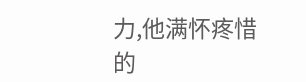力,他满怀疼惜的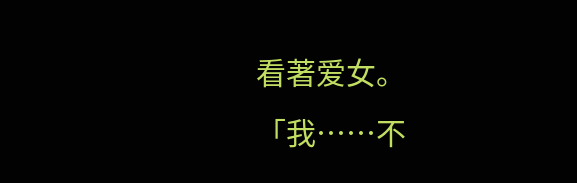看著爱女。
「我……不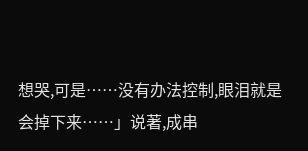想哭,可是……没有办法控制,眼泪就是会掉下来……」说著,成串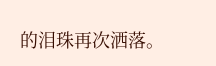的泪珠再次洒落。